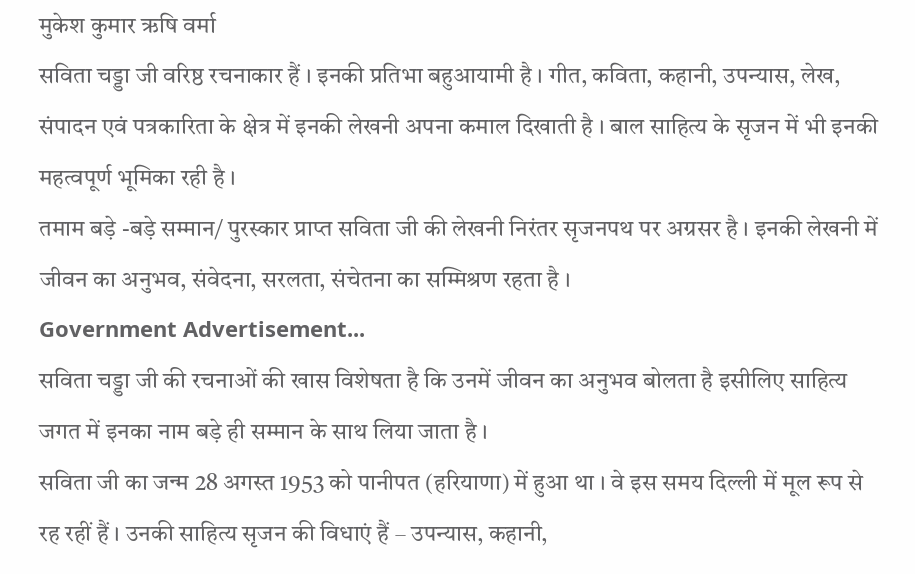मुकेश कुमार ऋषि वर्मा
सविता चड्डा जी वरिष्ठ रचनाकार हैं । इनकी प्रतिभा बहुआयामी है । गीत, कविता, कहानी, उपन्यास, लेख, संपादन एवं पत्रकारिता के क्षेत्र में इनकी लेखनी अपना कमाल दिखाती है । बाल साहित्य के सृजन में भी इनकी महत्वपूर्ण भूमिका रही है ।
तमाम बड़े -बड़े सम्मान/ पुरस्कार प्राप्त सविता जी की लेखनी निरंतर सृजनपथ पर अग्रसर है । इनकी लेखनी में जीवन का अनुभव, संवेदना, सरलता, संचेतना का सम्मिश्रण रहता है ।
Government Advertisement...
सविता चड्डा जी की रचनाओं की खास विशेषता है कि उनमें जीवन का अनुभव बोलता है इसीलिए साहित्य जगत में इनका नाम बड़े ही सम्मान के साथ लिया जाता है ।
सविता जी का जन्म 28 अगस्त 1953 को पानीपत (हरियाणा) में हुआ था । वे इस समय दिल्ली में मूल रूप से रह रहीं हैं । उनकी साहित्य सृजन की विधाएं हैं – उपन्यास, कहानी,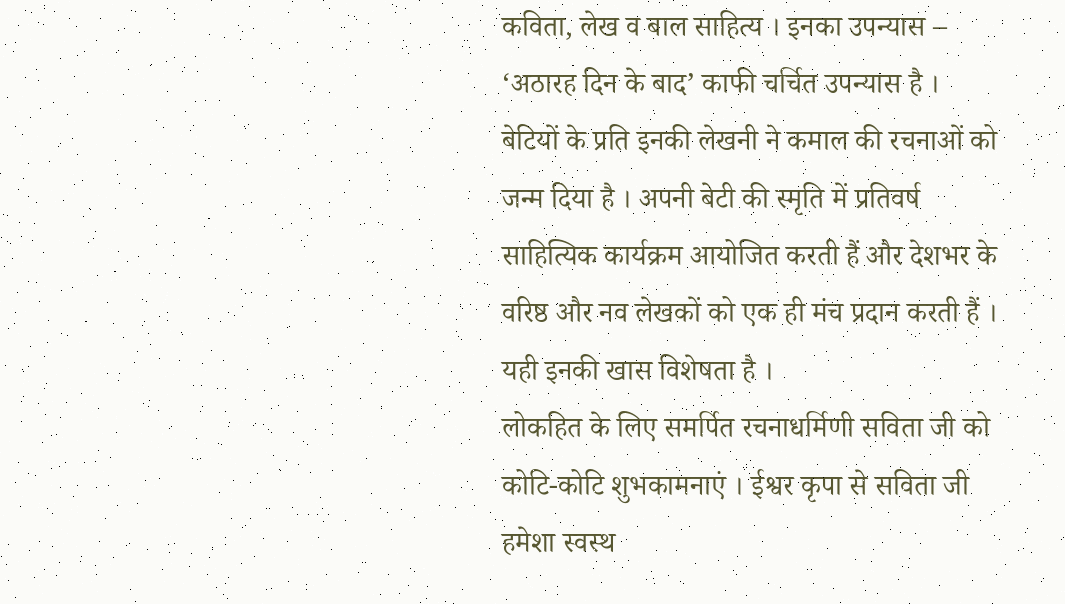कविता, लेख व बाल साहित्य । इनका उपन्यास – ‘अठारह दिन के बाद’ काफी चर्चित उपन्यास है ।
बेटियों के प्रति इनकी लेखनी ने कमाल की रचनाओं को जन्म दिया है । अपनी बेटी की स्मृति में प्रतिवर्ष साहित्यिक कार्यक्रम आयोजित करती हैं और देशभर के वरिष्ठ और नव लेखकों को एक ही मंच प्रदान करती हैं । यही इनकी खास विशेषता है ।
लोकहित के लिए समर्पित रचनाधर्मिणी सविता जी को कोटि-कोटि शुभकामनाएं । ईश्वर कृपा से सविता जी हमेशा स्वस्थ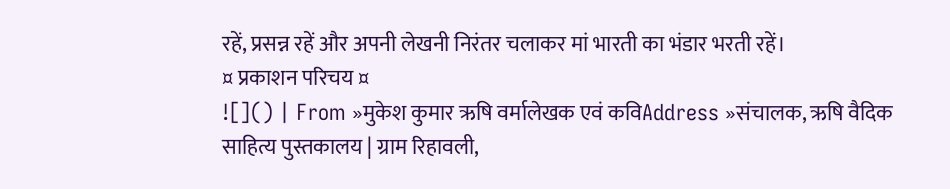रहें, प्रसन्न रहें और अपनी लेखनी निरंतर चलाकर मां भारती का भंडार भरती रहें।
¤ प्रकाशन परिचय ¤
![]() | From »मुकेश कुमार ऋषि वर्मालेखक एवं कविAddress »संचालक, ऋषि वैदिक साहित्य पुस्तकालय | ग्राम रिहावली,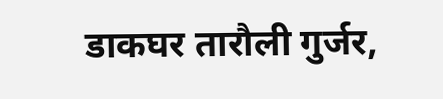डाकघर तारौली गुर्जर,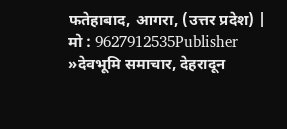फतेहाबाद, आगरा, (उत्तर प्रदेश) | मो : 9627912535Publisher »देवभूमि समाचार, देहरादून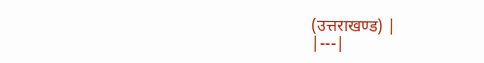(उत्तराखण्ड) |
|---|